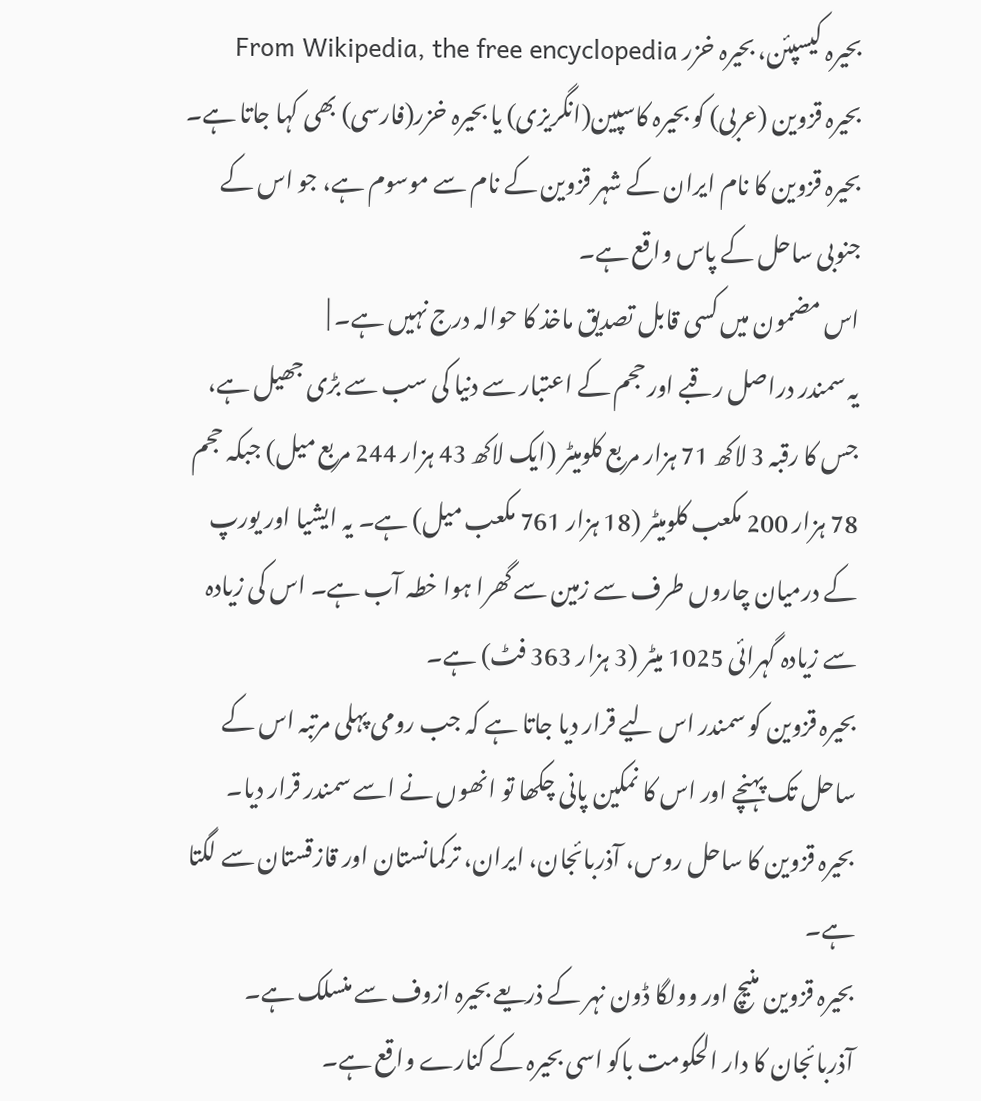بحیرہ کیسپئن، بحیرہ خزر From Wikipedia, the free encyclopedia
بحیرہ قزوین (عربی) کو بحیرہ کاسپین(انگریزی) یا بحیرہ خزر(فارسی) بھی کہا جاتا ہے۔ بحیرہ قزوین کا نام ایران کے شہر قزوین کے نام سے موسوم ہے، جو اس کے جنوبی ساحل کے پاس واقع ہے۔
اس مضمون میں کسی قابل تصدیق ماخذ کا حوالہ درج نہیں ہے۔ |
یہ سمندر دراصل رقبے اور حجم کے اعتبار سے دنیا کی سب سے بڑی جھیل ہے، جس کا رقبہ 3 لاکھ 71 ہزار مربع کلومیٹر (ایک لاکھ 43 ہزار 244 مربع میل) جبکہ حجم 78 ہزار 200 مکعب کلومیٹر (18 ہزار 761 مکعب میل) ہے۔ یہ ایشیا اور یورپ کے درمیان چاروں طرف سے زمین سے گھرا ہوا خطہ آب ہے۔ اس کی زیادہ سے زیادہ گہرائی 1025 میٹر (3 ہزار 363 فٹ) ہے۔
بحیرہ قزوین کو سمندر اس لیے قرار دیا جاتا ہے کہ جب رومی پہلی مرتبہ اس کے ساحل تک پہنچے اور اس کا نمکین پانی چکھا تو انھوں نے اسے سمندر قرار دیا۔
بحیرہ قزوین کا ساحل روس، آذربائجان، ایران، ترکمانستان اور قازقستان سے لگتا ہے۔
بحیرہ قزوین منیچ اور وولگا ڈون نہر کے ذریعے بحیرہ ازوف سے منسلک ہے۔
آذربائجان کا دار الحکومت باکو اسی بحیرہ کے کنارے واقع ہے۔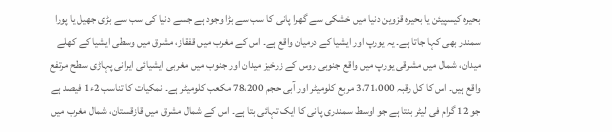بحیرہ کیسپیئن یا بحیرہ قزوین دنیا میں خشکی سے گھرا پانی کا سب سے بڑا وجود ہے جسے دنیا کی سب سے بڑی جھیل یا پورا سمندر بھی کہا جاتا ہے۔ یہ یورپ اور ایشیا کے درمیان واقع ہے۔ اس کے مغرب میں قفقاز، مشرق میں وسطی ایشیا کے کھلے میدان، شمال میں مشرقی یورپ میں واقع جنوبی روس کے زرخیز میدان اور جنوب میں مغربی ایشیائی ایرانی پہاڑی سطح مرتفع واقع ہیں۔ اس کا کل رقبہ 3،71،000 مربع کلومیٹر اور آبی حجم 78،200 مکعب کلومیٹر ہے۔ نمکیات کا تناسب 2ء1 فیصد ہے جو 12 گرام فی لیٹر بنتا ہے جو اوسط سمندری پانی کا ایک تہائی بتا ہے۔ اس کے شمال مشرق میں قازقستان، شمال مغرب میں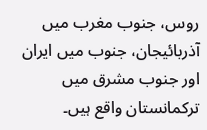روس، جنوب مغرب میں آذربائیجان، جنوب میں ایران اور جنوب مشرق میں ترکمانستان واقع ہیں۔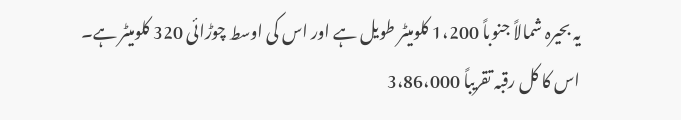یہ بحیرہ شمالاً جنوباً 1،200 کلومیٹر طویل ہے اور اس کی اوسط چوڑائی 320 کلومیٹر ہے۔ اس کا کل رقبہ تقریباً 3،86،000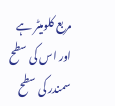مربع کلومیٹر ہے اور اس کی سطح سمندر کی سطح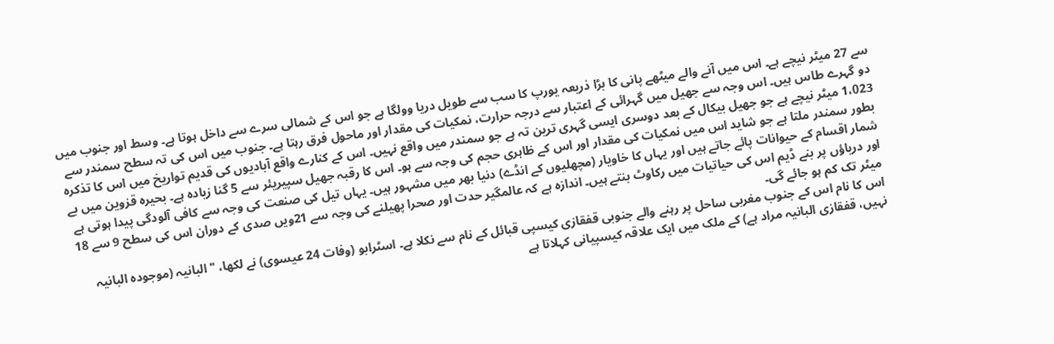سے 27 میٹر نیچے ہے۔ اس میں آنے والے میٹھے پانی کا بڑا ذریعہ یورپ کا سب سے طویل دریا وولگا ہے جو اس کے شمالی سرے سے داخل ہوتا ہے۔ وسط اور جنوب میں دو گہرے طاس ہیں۔ اس وجہ سے جھیل میں گہرائی کے اعتبار سے درجہ حرارت، نمکیات کی مقدار اور ماحول فرق رہتا ہے۔ جنوب میں اس کی تہ سطح سمندر سے 1،023 میٹر نیچے ہے جو جھیل بیکال کے بعد دوسری ایسی گہری ترین تہ ہے جو سمندر میں واقع نہیں۔ اس کے کنارے واقع آبادیوں کی قدیم تواریخ میں اس کا تذکرہ بطور سمندر ملتا ہے جو شاید اس میں نمکیات کی مقدار اور اس کے ظاہری حجم کی وجہ سے ہو۔ اس کا رقبہ جھیل سپیریئر سے 5 گنا زیادہ ہے۔ بحیرہ قزوین میں بے شمار اقسام کے حیوانات پائے جاتے ہیں اور یہاں کا خاویار (مچھلیوں کے انڈے) دنیا بھر میں مشہور ہیں۔ یہاں تیل کی صنعت کی وجہ سے کافی آلودگی پیدا ہوتی ہے اور دریاؤں پر بنے ڈیم اس کی حیاتیات میں رکاوٹ بنتے ہیں۔ اندازہ ہے کہ عالمگیر حدت اور صحرا پھیلنے کی وجہ سے 21ویں صدی کے دوران اس کی سطح 9 سے 18 میٹر تک کم ہو جائے گی۔
اس کا نام اس کے جنوب مغربی ساحل پر رہنے والے جنوبی قفقازی کیسپی قبائل کے نام سے نکلا ہے۔ اسٹرابو (وفات 24 عیسوی) نے لکھا، "البانیہ (موجودہ البانیہ نہیں، قفقازی البانیہ مراد ہے) کے ملک میں ایک علاقہ کیسپیانی کہلاتا ہے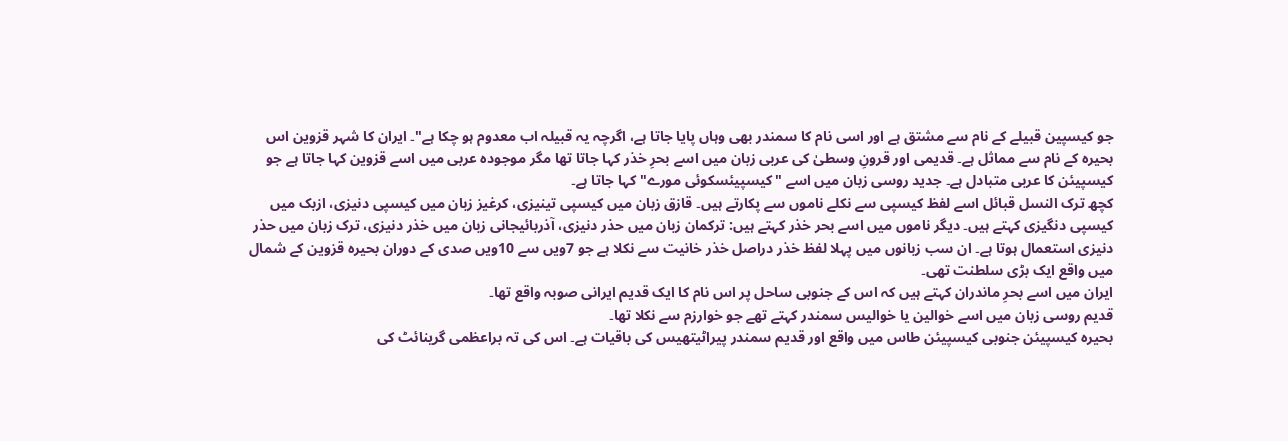جو کیسپین قبیلے کے نام سے مشتق ہے اور اسی نام کا سمندر بھی وہاں پایا جاتا ہے، اگرچہ یہ قبیلہ اب معدوم ہو چکا ہے"۔ ایران کا شہر قزوین اس بحیرہ کے نام سے مماثل ہے۔ قدیمی اور قرونِ وسطیٰ کی عربی زبان میں اسے بحرِ خذر کہا جاتا تھا مگر موجودہ عربی میں اسے قزوین کہا جاتا ہے جو کیسپیئن کا عربی متبادل ہے۔ جدید روسی زبان میں اسے "کیسپیئسکوئی مورے" کہا جاتا ہے۔
کچھ ترک النسل قبائل اسے لفظ کیسپی سے نکلے ناموں سے پکارتے ہیں۔ قازق زبان میں کیسپی تینیزی، کرغیز زبان میں کیسپی دنیزی، ازبک میں کیسپی دنگیزی کہتے ہیں۔ دیگر ناموں میں اسے بحر خذر کہتے ہیں: ترکمان زبان میں حذر دنیزی، آذربائیجانی زبان میں خذر دنیزی، ترک زبان میں حذر دنیزی استعمال ہوتا ہے۔ ان سب زبانوں میں پہلا لفظ خذر دراصل خذر خانیت سے نکلا ہے جو 7ویں سے 10ویں صدی کے دوران بحیرہ قزوین کے شمال میں واقع ایک بڑی سلطنت تھی۔
ایران میں اسے بحرِ ماندران کہتے ہیں کہ اس کے جنوبی ساحل پر اس نام کا ایک قدیم ایرانی صوبہ واقع تھا۔
قدیم روسی زبان میں اسے خوالین یا خوالیس سمندر کہتے تھے جو خوارزم سے نکلا تھا۔
بحیرہ کیسپیئن جنوبی کیسپیئن طاس میں واقع اور قدیم سمندر پیراٹیتھیس کی باقیات ہے۔ اس کی تہ براعظمی گرینائٹ کی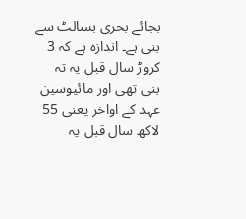بجائے بحری بسالٹ سے بنی ہے۔ اندازہ ہے کہ 3 کروڑ سال قبل یہ تہ بنی تھی اور مائیوسین عہد کے اواخر یعنی 55 لاکھ سال قبل یہ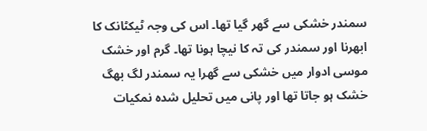سمندر خشکی سے گھر گیا تھا۔ اس کی وجہ ٹیکٹانک کا ابھرنا اور سمندر کی تہ کا نیچا ہونا تھا۔ گرم اور خشک موسی ادوار میں خشکی سے گھرا یہ سمندر لگ بھگ خشک ہو جاتا تھا اور پانی میں تحلیل شدہ نمکیات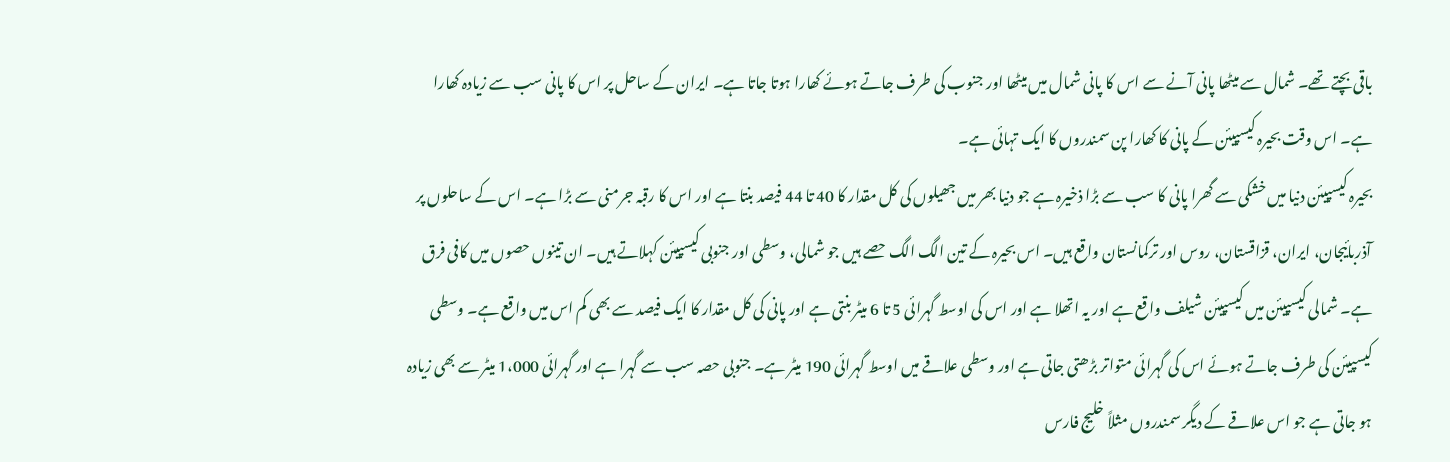باقی بچتے تھے۔ شمال سے میٹھا پانی آنے سے اس کا پانی شمال میں میٹھا اور جنوب کی طرف جاتے ہوئے کھارا ہوتا جاتا ہے۔ ایران کے ساحل پر اس کا پانی سب سے زیادہ کھارا ہے۔ اس وقت بحیرہ کیسپیئن کے پانی کا کھارا پن سمندروں کا ایک تہائی ہے۔
بحیرہ کیسپیئن دنیا میں خشکی سے گھرا پانی کا سب سے بڑا ذخیرہ ہے جو دنیا بھر میں جھیلوں کی کل مقدار کا 40 تا 44 فیصد بنتا ہے اور اس کا رقبہ جرمنی سے بڑا ہے۔ اس کے ساحلوں پر آذربائیجان، ایران، قزاقستان، روس اور ترکمانستان واقع ہیں۔ اس بحیرہ کے تین الگ الگ حصے ہیں جو شمالی، وسطی اور جنوبی کیسپیئن کہلاتے ہیں۔ ان تینوں حصوں میں کافی فرق ہے۔ شمالی کیسپیئن میں کیسپیئن شیلف واقع ہے اور یہ اتھلا ہے اور اس کی اوسط گہرائی 5 تا 6 میٹر بنتی ہے اور پانی کی کل مقدار کا ایک فیصد سے بھی کم اس میں واقع ہے۔ وسطی کیسپیئن کی طرف جاتے ہوئے اس کی گہرائی متواتر بڑھتی جاتی ہے اور وسطی علاقے میں اوسط گہرائی 190 میٹر ہے۔ جنوبی حصہ سب سے گہرا ہے اور گہرائی 1،000 میٹر سے بھی زیادہ ہو جاتی ہے جو اس علاقے کے دیگر سمندروں مثلاً خلیج فارس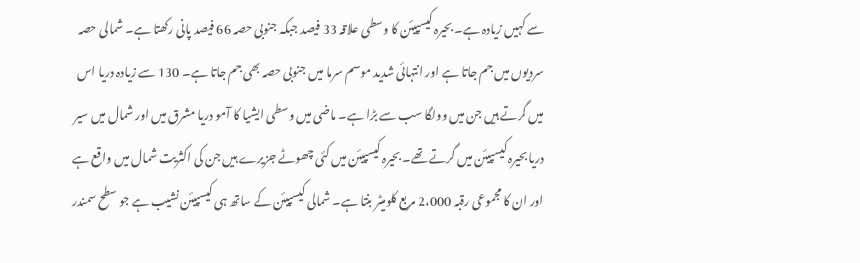سے کہیں زیادہ ہے۔ بحیرہ کیسپیئن کا وسطی علاقہ 33 فیصد جبکہ جنوبی حصہ 66 فیصد پانی رکھتا ہے۔ شمالی حصہ سردیوں میں جم جاتا ہے اور انتہائی شدید موسم سرما میں جنوبی حصہ بھی جم جاتا ہے۔ 130 سے زیادہ دریا اس میں گرتے ہیں جن میں وولگا سب سے بڑا ہے۔ ماضی میں وسطی ایشیا کا آمو دریا مشرق میں اور شمال میں سیر دریا بحیرہ کیسپیئن میں گرتے تھے۔ بحیرہ کیسپیئن میں کئی چھوٹے جزیرے ہیں جن کی اکثریت شمال میں واقع ہے اور ان کا مجموعی رقبہ 2،000 مربع کلومیٹر بنتا ہے۔ شمالی کیسپیئن کے ساتھ ہی کیسپیئن نشیب ہے جو سطح سمندر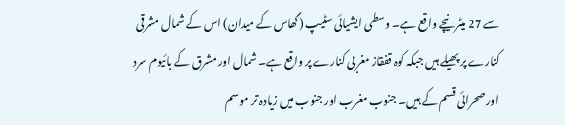سے 27 میٹر نیچے واقع ہے۔ وسطی ایشیائی سٹیپ (گھاس کے میدان) اس کے شمال مشرقی کنارے پر پھیلے ہیں جبکہ کوہ قفقاز مغربی کنارے پر واقع ہے۔ شمال اور مشرق کے بائیوم سرد اور صحرائی قسم کے ہیں۔ جنوب مغرب اور جنوب میں زیادہ تر موسم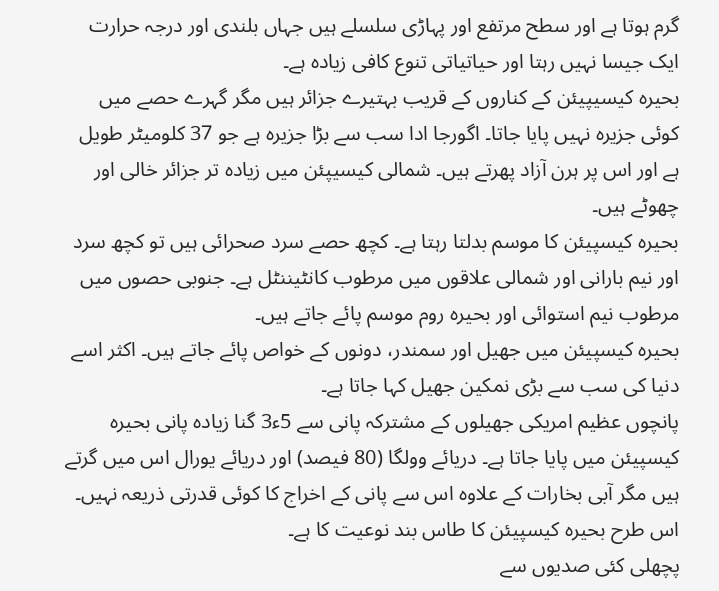گرم ہوتا ہے اور سطح مرتفع اور پہاڑی سلسلے ہیں جہاں بلندی اور درجہ حرارت ایک جیسا نہیں رہتا اور حیاتیاتی تنوع کافی زیادہ ہے۔
بحیرہ کیسیپیئن کے کناروں کے قریب بہتیرے جزائر ہیں مگر گہرے حصے میں کوئی جزیرہ نہیں پایا جاتا۔ اگورجا ادا سب سے بڑا جزیرہ ہے جو 37 کلومیٹر طویل ہے اور اس پر ہرن آزاد پھرتے ہیں۔ شمالی کیسیپئن میں زیادہ تر جزائر خالی اور چھوٹے ہیں۔
بحیرہ کیسپیئن کا موسم بدلتا رہتا ہے۔ کچھ حصے سرد صحرائی ہیں تو کچھ سرد اور نیم بارانی اور شمالی علاقوں میں مرطوب کانٹیننٹل ہے۔ جنوبی حصوں میں مرطوب نیم استوائی اور بحیرہ روم موسم پائے جاتے ہیں۔
بحیرہ کیسپیئن میں جھیل اور سمندر، دونوں کے خواص پائے جاتے ہیں۔ اکثر اسے دنیا کی سب سے بڑی نمکین جھیل کہا جاتا ہے۔
پانچوں عظیم امریکی جھیلوں کے مشترکہ پانی سے 5ء3 گنا زیادہ پانی بحیرہ کیسپیئن میں پایا جاتا ہے۔ دریائے وولگا (80 فیصد) اور دریائے یورال اس میں گرتے ہیں مگر آبی بخارات کے علاوہ اس سے پانی کے اخراج کا کوئی قدرتی ذریعہ نہیں۔ اس طرح بحیرہ کیسپیئن کا طاس بند نوعیت کا ہے۔
پچھلی کئی صدیوں سے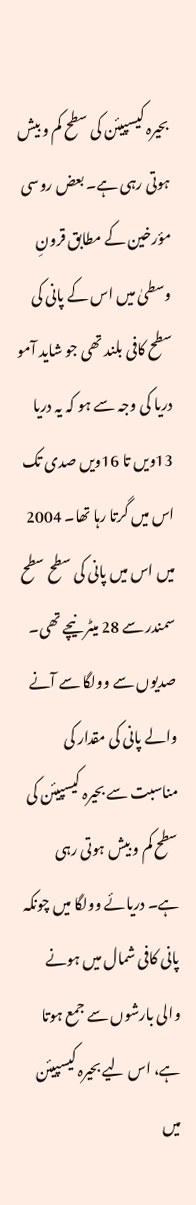بحیرہ کیسپیئن کی سطح کم و بیش ہوتی رہی ہے۔ بعض روسی مؤرخین کے مطابق قرونِ وسطیٰ میں اس کے پانی کی سطح کافی بلند تھی جو شاید آمو دریا کی وجہ سے ہو کہ یہ دریا 13ویں تا 16ویں صدی تک اس میں گرتا رہا تھا۔ 2004 میں اس میں پانی کی سطح سطح سمندر سے 28 میٹر نیچے تھی۔
صدیوں سے وولگا سے آنے والے پانی کی مقدار کی مناسبت سے بحیرہ کیسپیئن کی سطح کم و بیش ہوتی رہی ہے۔ دریائے وولگا میں چونکہ پانی کافی شمال میں ہونے والی بارشوں سے جمع ہوتا ہے، اس لیے بحیرہ کیسپیئن میں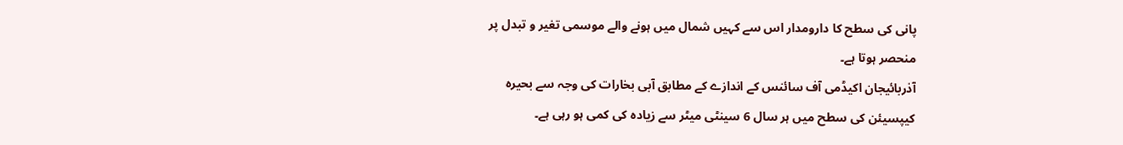پانی کی سطح کا دارومدار اس سے کہیں شمال میں ہونے والے موسمی تغیر و تبدل پر منحصر ہوتا ہے۔
آذربائیجان اکیڈمی آف سائنس کے اندازے کے مطابق آبی بخارات کی وجہ سے بحیرہ کیپسیئن کی سطح میں ہر سال 6 سینٹی میٹر سے زیادہ کی کمی ہو رہی ہے۔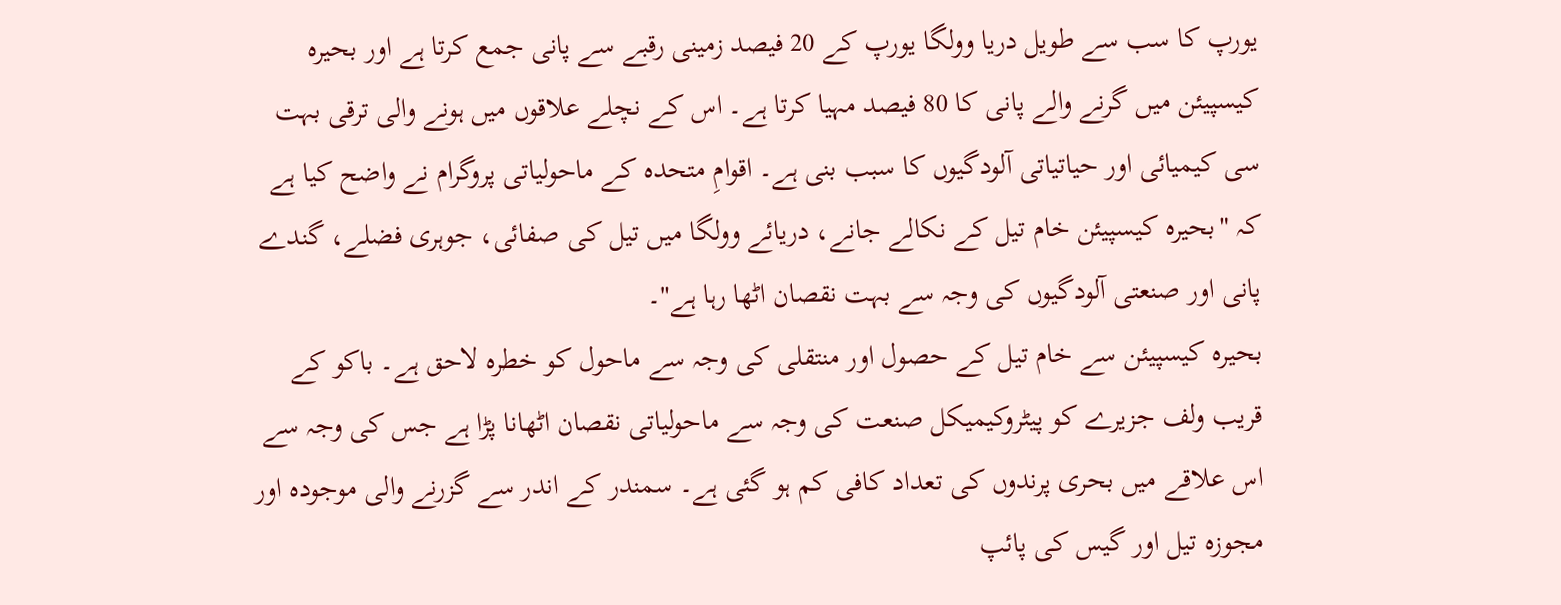یورپ کا سب سے طویل دریا وولگا یورپ کے 20 فیصد زمینی رقبے سے پانی جمع کرتا ہے اور بحیرہ کیسپیئن میں گرنے والے پانی کا 80 فیصد مہیا کرتا ہے۔ اس کے نچلے علاقوں میں ہونے والی ترقی بہت سی کیمیائی اور حیاتیاتی آلودگیوں کا سبب بنی ہے۔ اقوامِ متحدہ کے ماحولیاتی پروگرام نے واضح کیا ہے کہ "بحیرہ کیسپیئن خام تیل کے نکالے جانے، دریائے وولگا میں تیل کی صفائی، جوہری فضلے، گندے پانی اور صنعتی آلودگیوں کی وجہ سے بہت نقصان اٹھا رہا ہے"۔
بحیرہ کیسپیئن سے خام تیل کے حصول اور منتقلی کی وجہ سے ماحول کو خطرہ لاحق ہے۔ باکو کے قریب ولف جزیرے کو پیٹروکیمیکل صنعت کی وجہ سے ماحولیاتی نقصان اٹھانا پڑا ہے جس کی وجہ سے اس علاقے میں بحری پرندوں کی تعداد کافی کم ہو گئی ہے۔ سمندر کے اندر سے گزرنے والی موجودہ اور مجوزہ تیل اور گیس کی پائپ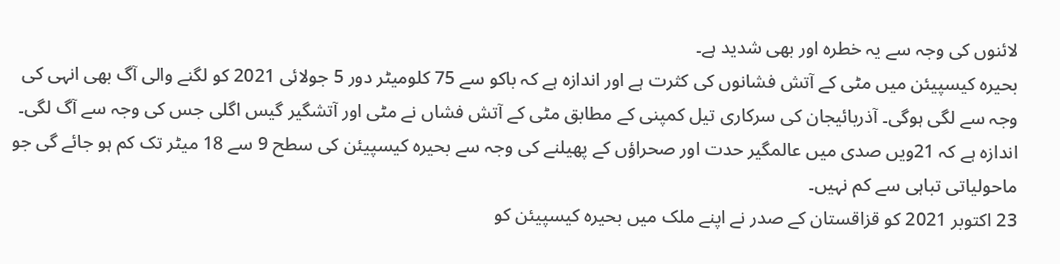لائنوں کی وجہ سے یہ خطرہ اور بھی شدید ہے۔
بحیرہ کیسپیئن میں مٹی کے آتش فشانوں کی کثرت ہے اور اندازہ ہے کہ باکو سے 75 کلومیٹر دور 5 جولائی 2021 کو لگنے والی آگ بھی انہی کی وجہ سے لگی ہوگی۔ آذربائیجان کی سرکاری تیل کمپنی کے مطابق مٹی کے آتش فشاں نے مٹی اور آتشگیر گیس اگلی جس کی وجہ سے آگ لگی۔
اندازہ ہے کہ 21ویں صدی میں عالمگیر حدت اور صحراؤں کے پھیلنے کی وجہ سے بحیرہ کیسپیئن کی سطح 9 سے 18 میٹر تک کم ہو جائے گی جو ماحولیاتی تباہی سے کم نہیں۔
23 اکتوبر 2021 کو قزاقستان کے صدر نے اپنے ملک میں بحیرہ کیسپیئن کو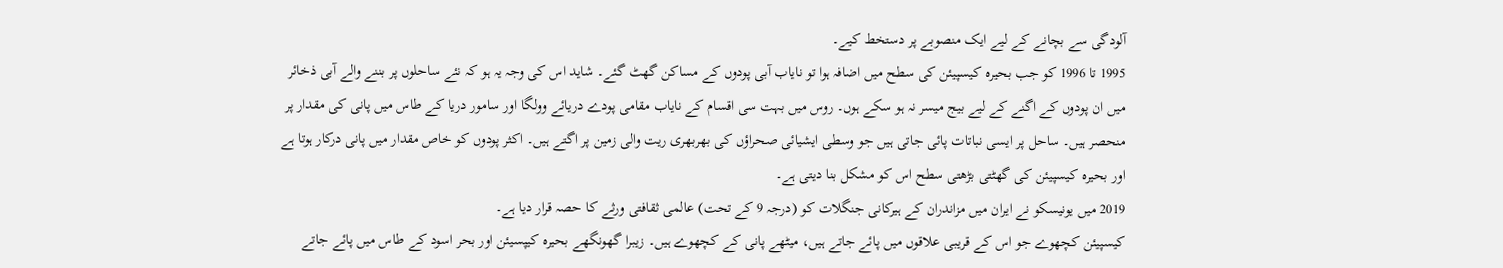آلودگی سے بچانے کے لیے ایک منصوبے پر دستخط کیے۔
1995 تا 1996 کو جب بحیرہ کیسپیئن کی سطح میں اضافہ ہوا تو نایاب آبی پودوں کے مساکن گھٹ گئے۔ شاید اس کی وجہ یہ ہو کہ نئے ساحلوں پر بننے والے آبی ذخائر میں ان پودوں کے اگنے کے لیے بیج میسر نہ ہو سکے ہوں۔ روس میں بہت سی اقسام کے نایاب مقامی پودے دریائے وولگا اور سامور دریا کے طاس میں پانی کی مقدار پر منحصر ہیں۔ ساحل پر ایسی نباتات پائی جاتی ہیں جو وسطی ایشیائی صحراؤں کی بھربھری ریت والی زمین پر اگتے ہیں۔ اکثر پودوں کو خاص مقدار میں پانی درکار ہوتا ہے اور بحیرہ کیسپیئن کی گھٹتی بڑھتی سطح اس کو مشکل بنا دیتی ہے۔
2019 میں یونیسکو نے ایران میں مزاندران کے ہیرکانی جنگلات کو (درجہ 9 کے تحت) عالمی ثقافتی ورثے کا حصہ قرار دیا ہے۔
کیسپیئن کچھوے جو اس کے قریبی علاقوں میں پائے جاتے ہیں، میٹھے پانی کے کچھوے ہیں۔ زیبرا گھونگھے بحیرہ کیپسیئن اور بحر اسود کے طاس میں پائے جاتے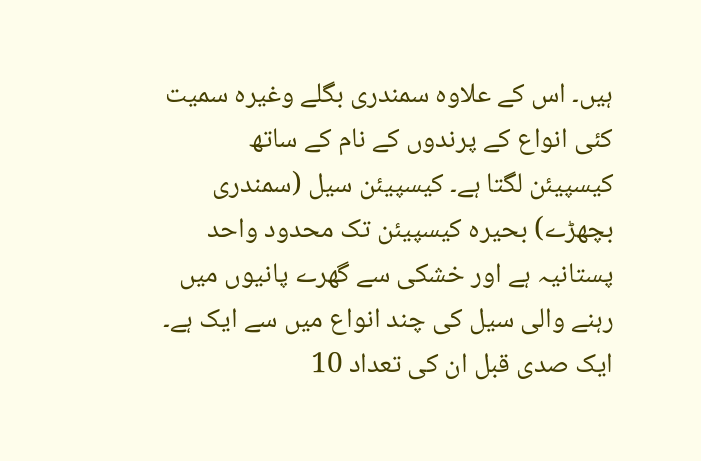ہیں۔ اس کے علاوہ سمندری بگلے وغیرہ سمیت کئی انواع کے پرندوں کے نام کے ساتھ کیسپیئن لگتا ہے۔ کیسپیئن سیل (سمندری بچھڑے) بحیرہ کیسپیئن تک محدود واحد پستانیہ ہے اور خشکی سے گھرے پانیوں میں رہنے والی سیل کی چند انواع میں سے ایک ہے۔ ایک صدی قبل ان کی تعداد 10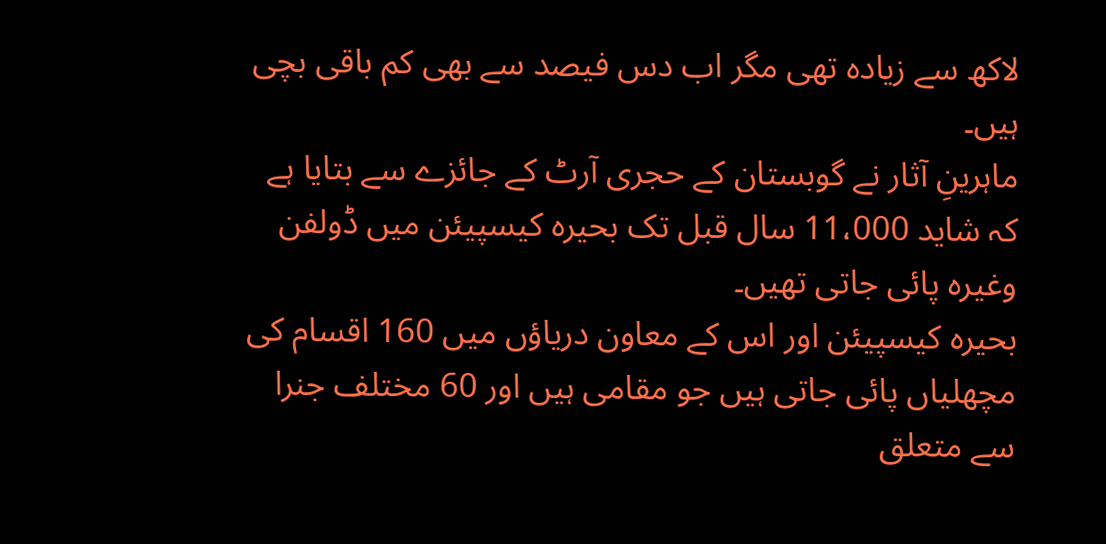لاکھ سے زیادہ تھی مگر اب دس فیصد سے بھی کم باقی بچی ہیں۔
ماہرینِ آثار نے گوبستان کے حجری آرٹ کے جائزے سے بتایا ہے کہ شاید 11،000 سال قبل تک بحیرہ کیسپیئن میں ڈولفن وغیرہ پائی جاتی تھیں۔
بحیرہ کیسپیئن اور اس کے معاون دریاؤں میں 160 اقسام کی مچھلیاں پائی جاتی ہیں جو مقامی ہیں اور 60 مختلف جنرا سے متعلق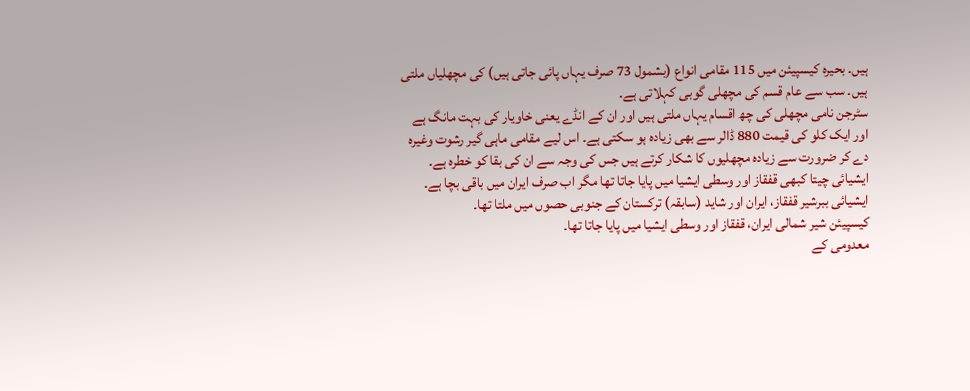ہیں۔ بحیرہ کیسپیئن میں 115 مقامی انواع (بشمول 73 صرف یہاں پائی جاتی ہیں) کی مچھلیاں ملتی ہیں۔ سب سے عام قسم کی مچھلی گوبی کہلاتی ہے۔
سٹرجن نامی مچھلی کی چھ اقسام یہاں ملتی ہیں اور ان کے انڈے یعنی خاویار کی بہت مانگ ہے اور ایک کلو کی قیمت 880 ڈالر سے بھی زیادہ ہو سکتی ہے۔ اس لیے مقامی ماہی گیر رشوت وغیرہ دے کر ضرورت سے زیادہ مچھلیوں کا شکار کرتے ہیں جس کی وجہ سے ان کی بقا کو خطرہ ہے۔
ایشیائی چیتا کبھی قفقاز اور وسطی ایشیا میں پایا جاتا تھا مگر اب صرف ایران میں باقی بچا ہے۔
ایشیائی ببرشیر قفقاز، ایران اور شاید (سابقہ) ترکستان کے جنوبی حصوں میں ملتا تھا۔
کیسپیئن شیر شمالی ایران، قفقاز اور وسطی ایشیا میں پایا جاتا تھا۔
معدومی کے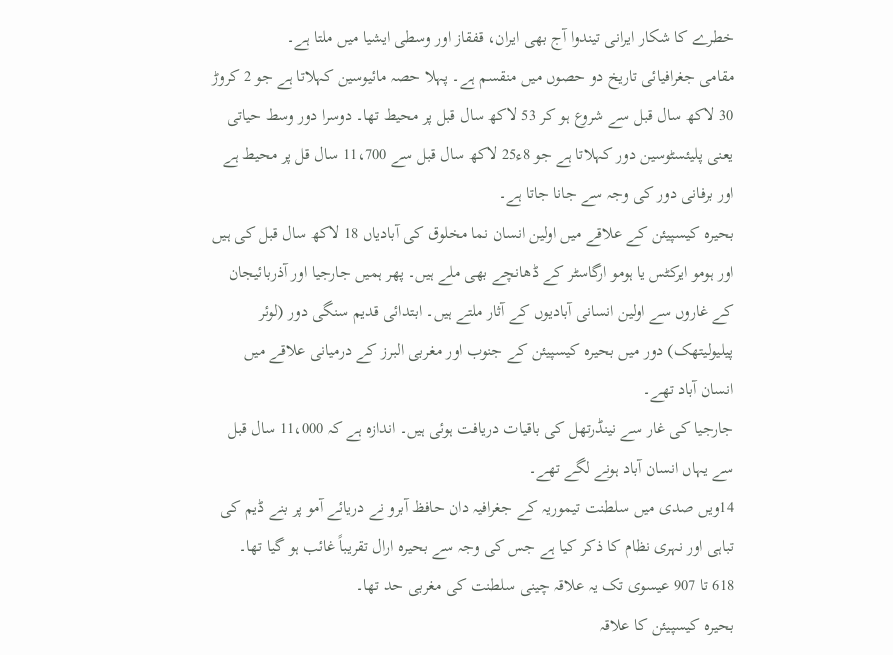خطرے کا شکار ایرانی تیندوا آج بھی ایران، قفقاز اور وسطی ایشیا میں ملتا ہے۔
مقامی جغرافیائی تاریخ دو حصوں میں منقسم ہے۔ پہلا حصہ مائیوسین کہلاتا ہے جو 2 کروڑ 30 لاکھ سال قبل سے شروع ہو کر 53 لاکھ سال قبل پر محیط تھا۔ دوسرا دور وسط حیاتی یعنی پلیئسٹوسین دور کہلاتا ہے جو 8ء25 لاکھ سال قبل سے 11،700 سال قل پر محیط ہے اور برفانی دور کی وجہ سے جانا جاتا ہے۔
بحیرہ کیسپیئن کے علاقے میں اولین انسان نما مخلوق کی آبادیاں 18 لاکھ سال قبل کی ہیں اور ہومو ایرکٹس یا ہومو ارگاسٹر کے ڈھانچے بھی ملے ہیں۔ پھر ہمیں جارجیا اور آذربائیجان کے غاروں سے اولین انسانی آبادیوں کے آثار ملتے ہیں۔ ابتدائی قدیم سنگی دور (لوئر پیلیولیتھک) دور میں بحیرہ کیسپیئن کے جنوب اور مغربی البرز کے درمیانی علاقے میں انسان آباد تھے۔
جارجیا کی غار سے نینڈرتھل کی باقیات دریافت ہوئی ہیں۔ اندازہ ہے کہ 11،000 سال قبل سے یہاں انسان آباد ہونے لگے تھے۔
14ویں صدی میں سلطنت تیموریہ کے جغرافیہ دان حافظ آبرو نے دریائے آمو پر بنے ڈیم کی تباہی اور نہری نظام کا ذکر کیا ہے جس کی وجہ سے بحیرہ ارال تقریباً غائب ہو گیا تھا۔
618 تا 907 عیسوی تک یہ علاقہ چینی سلطنت کی مغربی حد تھا۔
بحیرہ کیسپیئن کا علاقہ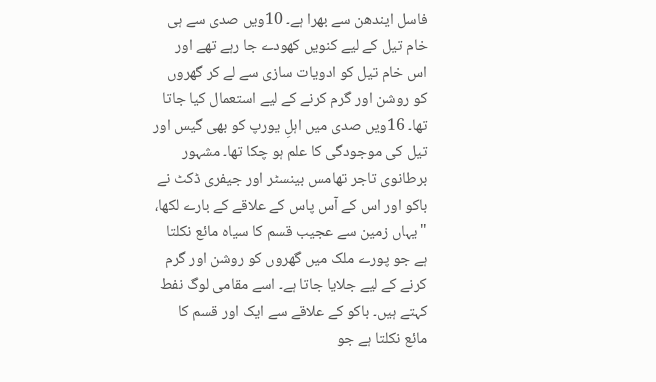فاسل ایندھن سے بھرا ہے۔ 10ویں صدی سے ہی خام تیل کے لیے کنویں کھودے جا رہے تھے اور اس خام تیل کو ادویات سازی سے لے کر گھروں کو روشن اور گرم کرنے کے لیے استعمال کیا جاتا تھا۔ 16ویں صدی میں اہلِ یورپ کو بھی گیس اور تیل کی موجودگی کا علم ہو چکا تھا۔ مشہور برطانوی تاجر تھامس بینسٹر اور جیفری ڈکٹ نے باکو اور اس کے آس پاس کے علاقے کے بارے لکھا، "یہاں زمین سے عجیب قسم کا سیاہ مائع نکلتا ہے جو پورے ملک میں گھروں کو روشن اور گرم کرنے کے لیے جلایا جاتا ہے۔ اسے مقامی لوگ نفط کہتے ہیں۔ باکو کے علاقے سے ایک اور قسم کا مائع نکلتا ہے جو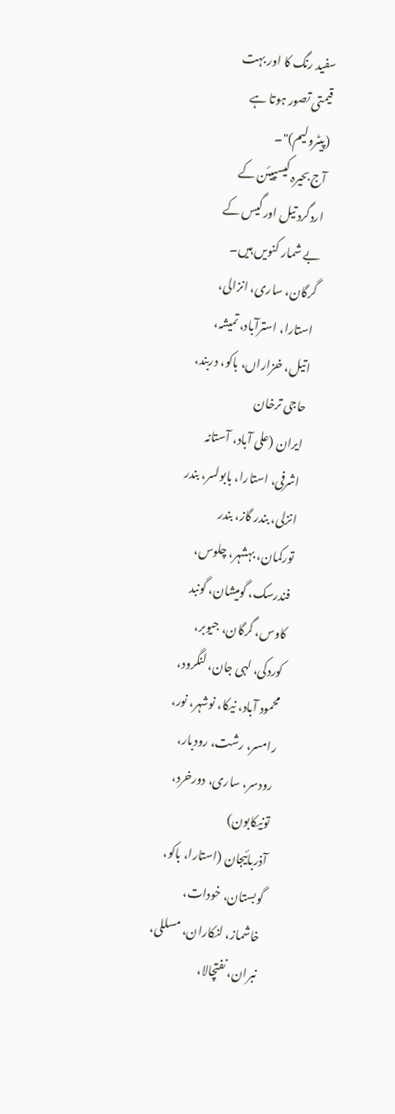سفید رنگ کا اور بہت قیمتی تصور ہوتا ہے (پیٹرولیم)"۔
آج بحیرہ کیسپیئن کے اردگرد تیل اور گیس کے بے شمار کنویں ہیں۔
گرگان، ساری، انزالی، استارا، استرآباد، تمیشہ، اتیل، خزاراں، باکو، دربند، حاجی ترخان
ایران (علی آباد، آستانہ اشرفی، استارا، بابولسر، بندر انزلی، بندر گاز، بندر تورکمان، بہشہر، چلوس، فندرسک، گومیشان، گونبد کاوس، گرگان، جیوبر، کوردکی، لہی جان، لنگرود، محمود آباد، نیکا، نوشہر، نور، رامسر، رشت، رودبار، رودسر، ساری، دورخرد، تونیکابون)
آذربائیجان (استارا، باکو، گوبستان، خودات، خاشماز، لنکاران، مسللی، نبران، نفتچالا،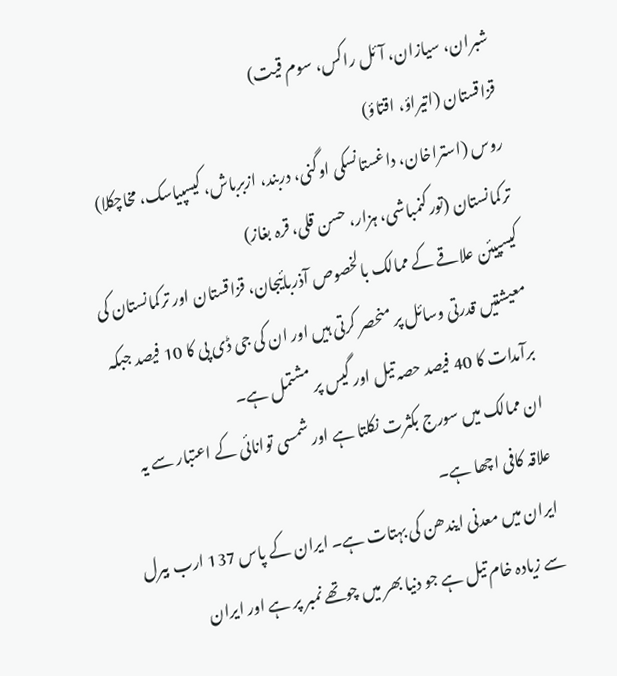شبران، سیازان، آئل راکس، سوم قیت)
قزاقستان (اتیراؤ، اقتاؤ)
روس (استراخان، داغستانسکی اوگنی، دربند، ازبرباش، کیسپیاسک، مخاچکلا)
ترکمانستان (تورکنمباشی، ہزار، حسن قلی، قرہ بغاز)
کیسپیئن علاقے کے ممالک بالخصوص آذربائیجان، قزاقستان اور ترکمانستان کی معیشتیں قدرتی وسائل پر منحصر کرتی ہیں اور ان کی جی ڈی پی کا 10 فیصد جبکہ برآمدات کا 40 فیصد حصہ تیل اور گیس پر مشتمل ہے۔
ان ممالک میں سورج بکثرت نکلتا ہے اور شمسی توانائی کے اعتبار سے یہ علاقہ کافی اچھا ہے۔
ایران میں معدنی ایندھن کی بہتات ہے۔ ایران کے پاس 137 ارب بیرل سے زیادہ خام تیل ہے جو دنیا بھر میں چوتھے نمبر پر ہے اور ایران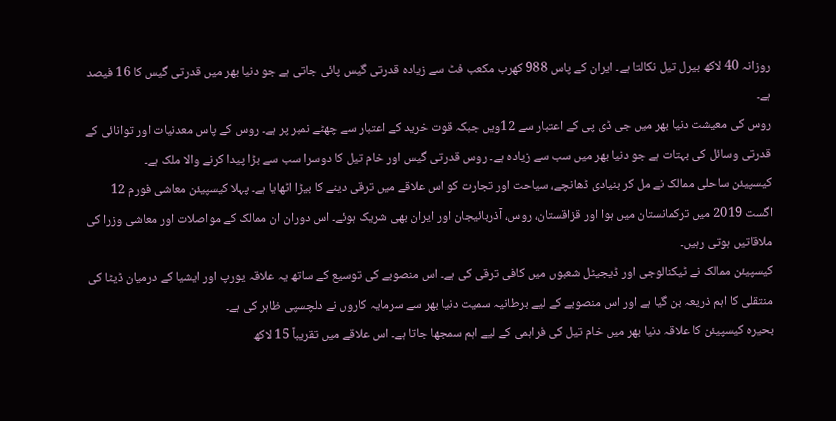روزانہ 40 لاکھ بیرل تیل نکالتا ہے۔ ایران کے پاس 988 کھرب مکعب فٹ سے زیادہ قدرتی گیس پائی جاتی ہے جو دنیا بھر میں قدرتی گیس کا 16 فیصد ہے۔
روس کی معیشت دنیا بھر میں جی ڈی پی کے اعتبار سے 12ویں جبکہ قوت خرید کے اعتبار سے چھٹے نمبر پر ہے۔ روس کے پاس معدنیات اور توانائی کے قدرتی وسائل کی بہتات ہے جو دنیا بھر میں سب سے زیادہ ہے۔ روس قدرتی گیس اور خام تیل کا دوسرا سب سے بڑا پیدا کرنے والا ملک ہے۔
کیسپیئن ساحلی ممالک نے مل کر بنیادی ڈھانچے، سیاحت اور تجارت کو اس علاقے میں ترقی دینے کا بیڑا اٹھایا ہے۔ پہلا کیسپیئن معاشی فورم 12 اگست 2019 میں ترکمانستان میں ہوا اور قزاقستان، روس، آذربائیجان اور ایران بھی شریک ہوئے۔ اس دوران ان ممالک کے مواصلات اور معاشی وزرا کی ملاقاتیں ہوتی رہیں۔
کیسپیئن ممالک نے ٹیکنالوجی اور ڈیجیٹل شعبوں میں کافی ترقی کی ہے۔ اس منصوبے کی توسیع کے ساتھ یہ علاقہ یورپ اور ایشیا کے درمیان ڈیٹا کی منتقلی کا اہم ذریعہ بن گیا ہے اور اس منصوبے کے لیے برطانیہ سمیت دنیا بھر سے سرمایہ کاروں نے دلچسپی ظاہر کی ہے۔
بحیرہ کیسپیئن کا علاقہ دنیا بھر میں خام تیل کی فراہمی کے لیے اہم سمجھا جاتا ہے۔ اس علاقے میں تقریباً 15 لاکھ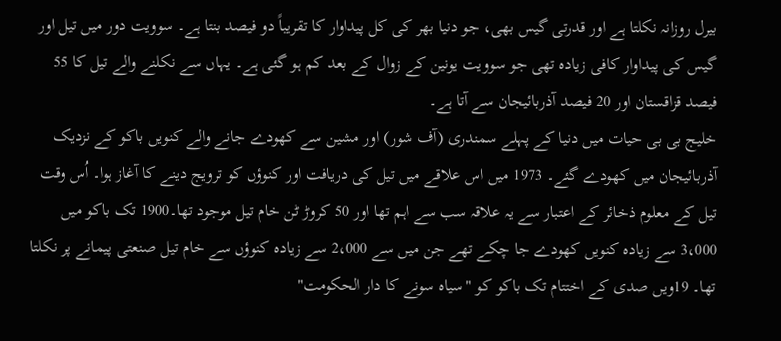بیرل روزانہ نکلتا ہے اور قدرتی گیس بھی، جو دنیا بھر کی کل پیداوار کا تقریباً دو فیصد بنتا ہے۔ سوویت دور میں تیل اور گیس کی پیداوار کافی زیادہ تھی جو سوویت یونین کے زوال کے بعد کم ہو گئی ہے۔ یہاں سے نکلنے والے تیل کا 55 فیصد قزاقستان اور 20 فیصد آذربائیجان سے آتا ہے۔
خلیج بی بی حیات میں دنیا کے پہلے سمندری (آف شور) اور مشین سے کھودے جانے والے کنویں باکو کے نزدیک آذربائیجان میں کھودے گئے۔ 1973 میں اس علاقے میں تیل کی دریافت اور کنوؤں کو ترویج دینے کا آغاز ہوا۔ اُس وقت تیل کے معلوم ذخائر کے اعتبار سے یہ علاقہ سب سے اہم تھا اور 50 کروڑ ٹن خام تیل موجود تھا۔1900 تک باکو میں 3،000 سے زیادہ کنویں کھودے جا چکے تھے جن میں سے 2،000 سے زیادہ کنوؤں سے خام تیل صنعتی پیمانے پر نکلتا تھا۔ 19ویں صدی کے اختتام تک باکو کو "سیاہ سونے کا دار الحکومت"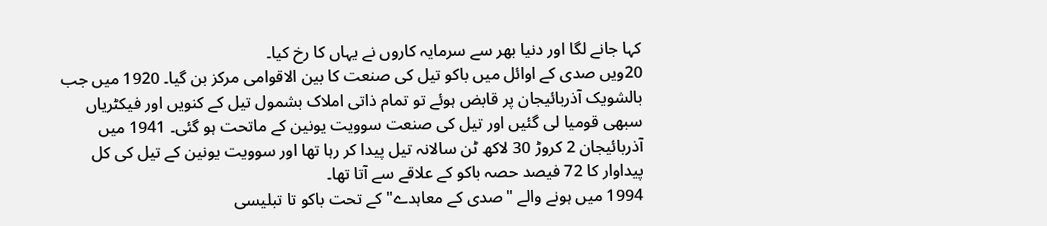کہا جانے لگا اور دنیا بھر سے سرمایہ کاروں نے یہاں کا رخ کیا۔
20ویں صدی کے اوائل میں باکو تیل کی صنعت کا بین الاقوامی مرکز بن گیا۔ 1920 میں جب بالشویک آذربائیجان پر قابض ہوئے تو تمام ذاتی املاک بشمول تیل کے کنویں اور فیکٹریاں سبھی قومیا لی گئیں اور تیل کی صنعت سوویت یونین کے ماتحت ہو گئی۔ 1941 میں آذربائیجان 2 کروڑ 30 لاکھ ٹن سالانہ تیل پیدا کر رہا تھا اور سوویت یونین کے تیل کی کل پیداوار کا 72 فیصد حصہ باکو کے علاقے سے آتا تھا۔
1994 میں ہونے والے "صدی کے معاہدے" کے تحت باکو تا تبلیسی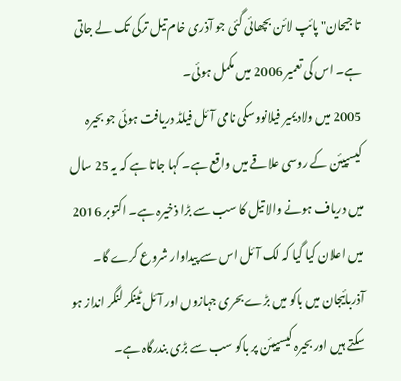تا جیحان" پائپ لائن بچھائی گئی جو آذری خام تیل ترکی تک لے جاتی ہے۔ اس کی تعمیر 2006 میں مکمل ہوئی۔
2005 میں ولادیمیر فیلانووسکی نامی آئل فیلڈ دریافت ہوئی جو بحیرہ کیسپیئن کے روسی علاقے میں واقع ہے۔ کہا جاتا ہے کہ یہ 25 سال میں دریاف ہونے والا تیل کا سب سے بڑا ذخیرہ ہے۔ اکتوبر 2016 میں اعلان کیا گیا کہ لک آئل اس سے پیداوار شروع کرے گا۔
آذربائیجان میں باکو میں بڑے بحری جہازوں اور آئل ٹینکر لنگر انداز ہو سکتے ہیں اور بحیرہ کیسپیئن پر باکو سب سے بڑی بندرگاہ ہے۔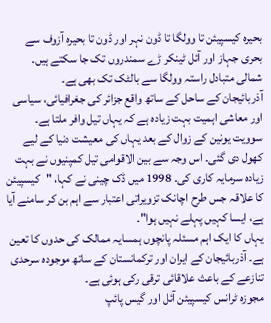بحیرہ کیسپیئن تا وولگا تا ڈون نہر اور ڈون تا بحیرہ آزوف سے بحری جہاز اور آئل ٹینکر ڑے سمندروں تک جا سکتے ہیں۔ شمالی متبادل راستہ وولگا سے بالٹک تک بھی ہے۔
آذربائیجان کے ساحل کے ساتھ واقع جزائر کی جغرافیائی، سیاسی اور معاشی اہمیت بہت زیادہ ہے کہ یہاں تیل وافر ملتا ہے۔ سوویت یونین کے زوال کے بعد یہاں کی معیشت دنیا کے لیے کھول دی گئی۔ اس وجہ سے بین الاقوامی تیل کمپنیوں نے بہت زیادہ سرمایہ کاری کی۔ 1998 میں ڈک چینی نے کہا، "کیسپیئن کا علاقہ جس طرح اچانک تزویراتی اعتبار سے اہم بن کر سامنے آیا ہے، ایسا کہیں پہلے نہیں ہوا"۔
یہاں کا ایک اہم مسئلہ پانچوں ہمسایہ ممالک کی حدوں کا تعین ہے۔ آذربائیجان کے ایران اور ترکمانستان کے ساتھ موجودہ سرحدی تنازعے کے باعث علاقائی ترقی رکی ہوئی ہے۔
مجوزہ ٹرانس کیسپیئن آئل اور گیس پائپ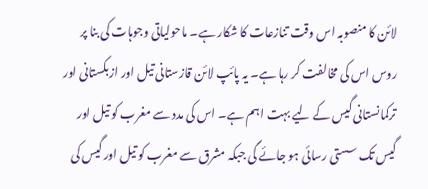لائن کا منصوبہ اس وقت تنازعات کا شکار ہے۔ ماحولیاتی وجوہات کی بنا پر روس اس کی مخالفت کر رہا ہے۔ یہ پائپ لائن قازستانی تیل اور ازبکستانی اور ترکمانستانی گیس کے لیے بہت اہم ہے۔ اس کی مدد سے مغرب کو تیل اور گیس تک سستی رسائی ہو جائے گی جبکہ مشرق سے مغرب کو تیل اور گیس کی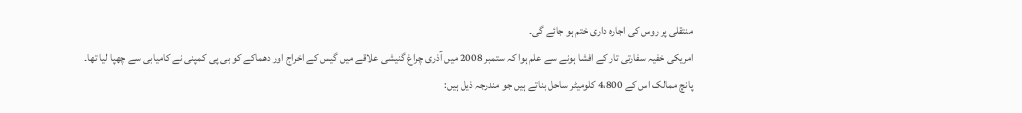منتقلی پر روس کی اجارہ داری ختم ہو جائے گی۔
امریکی خفیہ سفارتی تار کے افشا ہونے سے علم ہوا کہ ستمبر 2008 میں آذری چراغ گنیشی علاقے میں گیس کے اخراج اور دھماکے کو بی پی کمپنی نے کامیابی سے چھپا لیا تھا۔
پانچ ممالک اس کے 4،800 کلومیٹر ساحل بناتے ہیں جو مندرجہ ذیل ہیں: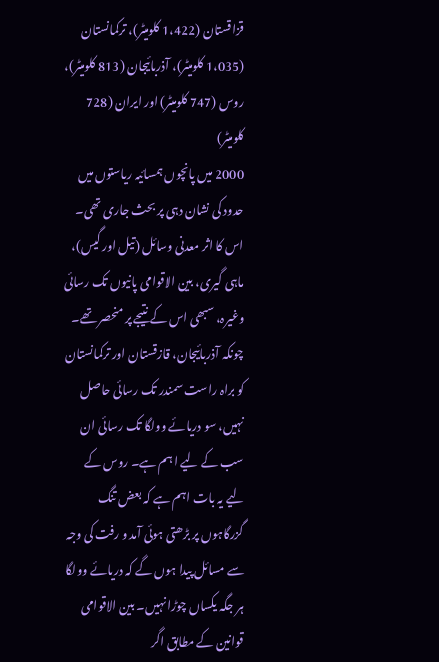قزاقستان (1،422 کلومیٹر)، ترکمانستان (1،035 کلومیٹر)، آذربائیجان (813 کلومیٹر)، روس (747 کلومیٹر) اور ایران (728 کلومیٹر)
2000 میں پانچوں ہمسائیہ ریاستوں میں حدود کی نشان دہی پر بحث جاری تھی۔ اس کا اثر معدنی وسائل (تیل اور گیس)، ماہی گیری، بین الاقوامی پانیوں تک رسائی وغیرہ، سبھی اس کے نتیجے پر منحصر تھے۔ چونکہ آذربائیجان، قازقستان اور ترکمانستان کو براہ راست سمندر تک رسائی حاصل نہیں، سو دریائے وولگا تک رسائی ان سب کے لیے ا ہم ہے۔ روس کے لیے یہ بات اہم ہے کہ بعض تنگ گزرگاہوں پر بڑھتی ہوئی آمد و رفت کی وجہ سے مسائل پیدا ہوں گے کہ دریائے وولگا ہر جگہ یکساں چوڑا نہیں۔ بین الاقوامی قوانین کے مطابق اگر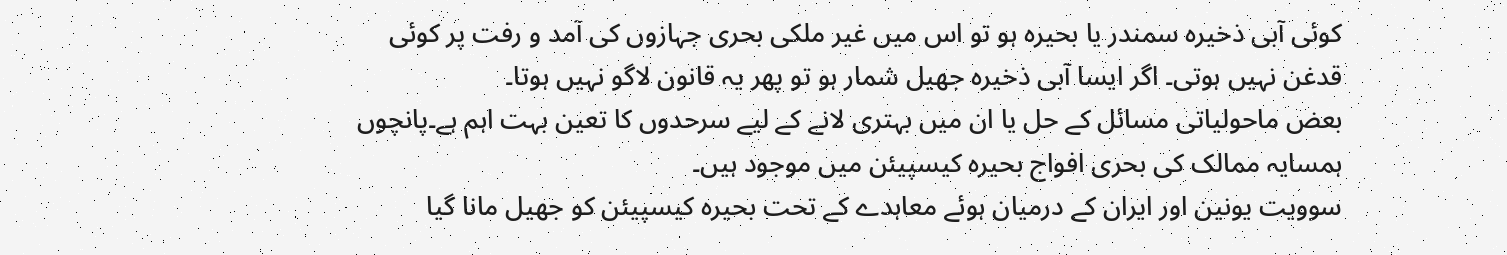کوئی آبی ذخیرہ سمندر یا بحیرہ ہو تو اس میں غیر ملکی بحری جہازوں کی آمد و رفت پر کوئی قدغن نہیں ہوتی۔ اگر ایسا آبی ذخیرہ جھیل شمار ہو تو پھر یہ قانون لاگو نہیں ہوتا۔
بعض ماحولیاتی مسائل کے حل یا ان میں بہتری لانے کے لیے سرحدوں کا تعین بہت اہم ہے۔پانچوں ہمسایہ ممالک کی بحری افواج بحیرہ کیسپیئن میں موجود ہیں۔
سوویت یونین اور ایران کے درمیان ہوئے معاہدے کے تحت بحیرہ کیسپیئن کو جھیل مانا گیا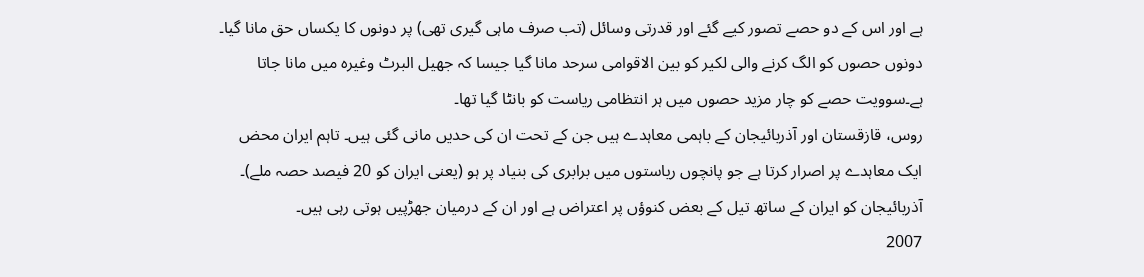ہے اور اس کے دو حصے تصور کیے گئے اور قدرتی وسائل (تب صرف ماہی گیری تھی) پر دونوں کا یکساں حق مانا گیا۔ دونوں حصوں کو الگ کرنے والی لکیر کو بین الاقوامی سرحد مانا گیا جیسا کہ جھیل البرٹ وغیرہ میں مانا جاتا ہے۔سوویت حصے کو چار مزید حصوں میں ہر انتظامی ریاست کو بانٹا گیا تھا۔
روس، قازقستان اور آذربائیجان کے باہمی معاہدے ہیں جن کے تحت ان کی حدیں مانی گئی ہیں۔ تاہم ایران محض ایک معاہدے پر اصرار کرتا ہے جو پانچوں ریاستوں میں برابری کی بنیاد پر ہو (یعنی ایران کو 20 فیصد حصہ ملے)۔ آذربائیجان کو ایران کے ساتھ تیل کے بعض کنوؤں پر اعتراض ہے اور ان کے درمیان جھڑپیں ہوتی رہی ہیں۔
2007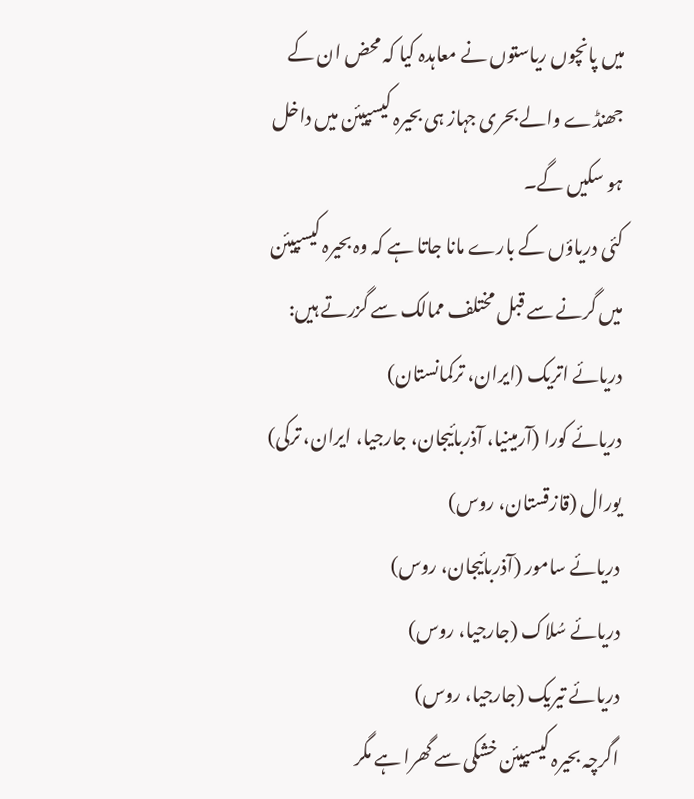میں پانچوں ریاستوں نے معاہدہ کیا کہ محض ان کے جھنڈے والے بحری جہاز ہی بحیرہ کیسپیئن میں داخل ہو سکیں گے۔
کئی دریاؤں کے بارے مانا جاتا ہے کہ وہ بحیرہ کیسپیئن میں گرنے سے قبل مختلف ممالک سے گزرتے ہیں:
دریائے اتریک (ایران، ترکمانستان)
دریائے کورا (آرمینیا، آذربائیجان، جارجیا، ایران، ترکی)
یورال (قازقستان، روس)
دریائے سامور (آذربائیجان، روس)
دریائے سُلاک (جارجیا، روس)
دریائے تیریک (جارجیا، روس)
اگرچہ بحیرہ کیسپیئن خشکی سے گھرا ہے مگر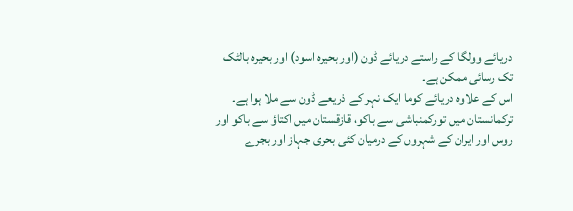دریائے وولگا کے راستے دریائے ڈون (اور بحیرہ اسود) اور بحیرہ بالٹک تک رسائی ممکن ہے۔
اس کے علاوہ دریائے کوما ایک نہر کے ذریعے ڈون سے ملا ہوا ہے۔
ترکمانستان میں تورکمنباشی سے باکو، قازقستان میں اکتاؤ سے باکو اور روس اور ایران کے شہروں کے درمیان کئی بحری جہاز اور بجرے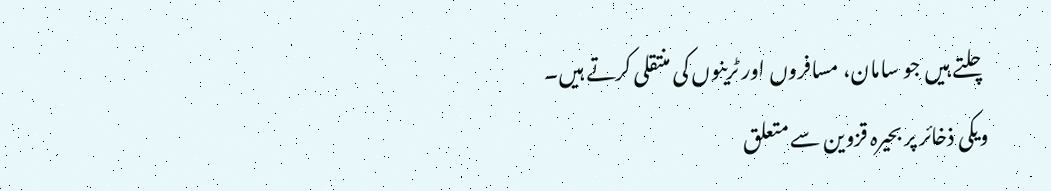چلتے ہیں جو سامان، مسافروں اور ٹرینوں کی منتقلی کرتے ہیں۔
ویکی ذخائر پر بحیرہ قزوین سے متعلق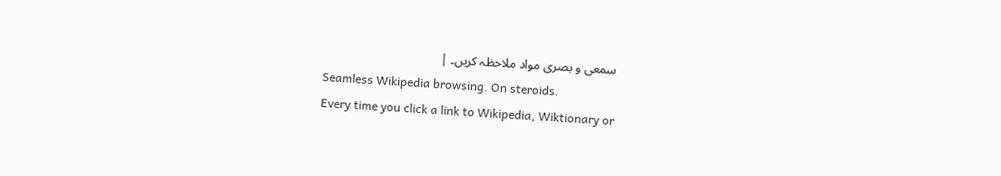سمعی و بصری مواد ملاحظہ کریں۔ |
Seamless Wikipedia browsing. On steroids.
Every time you click a link to Wikipedia, Wiktionary or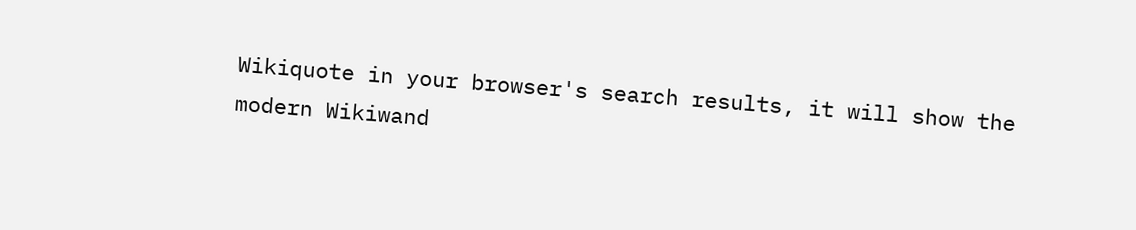Wikiquote in your browser's search results, it will show the modern Wikiwand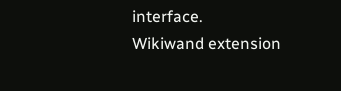interface.
Wikiwand extension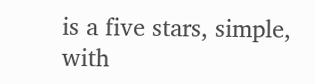is a five stars, simple, with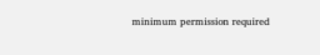minimum permission required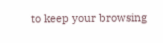to keep your browsing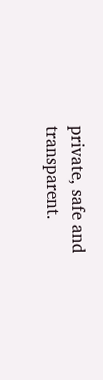private, safe and transparent.